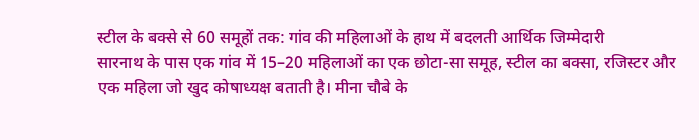स्टील के बक्से से 60 समूहों तक: गांव की महिलाओं के हाथ में बदलती आर्थिक जिम्मेदारी
सारनाथ के पास एक गांव में 15–20 महिलाओं का एक छोटा-सा समूह, स्टील का बक्सा, रजिस्टर और एक महिला जो खुद कोषाध्यक्ष बताती है। मीना चौबे के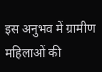इस अनुभव में ग्रामीण महिलाओं की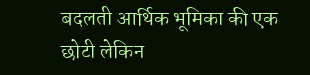बदलती आर्थिक भूमिका की एक छोटी लेकिन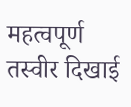महत्वपूर्ण तस्वीर दिखाई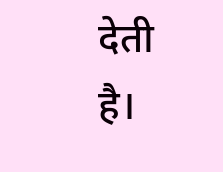देती है।